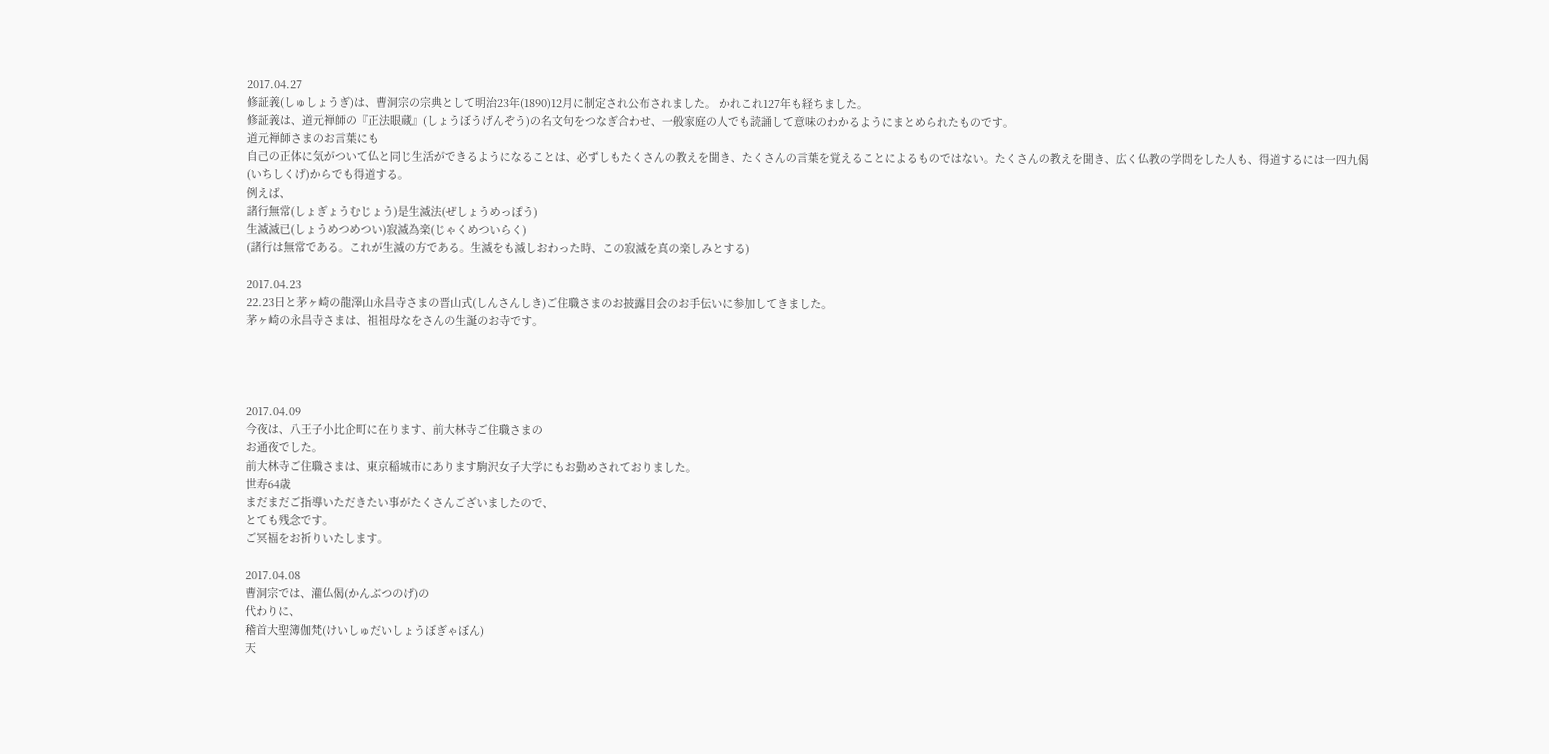2017.04.27
修証義(しゅしょうぎ)は、曹洞宗の宗典として明治23年(1890)12月に制定され公布されました。 かれこれ127年も経ちました。
修証義は、道元禅師の『正法眼蔵』(しょうぼうげんぞう)の名文句をつなぎ合わせ、一般家庭の人でも読誦して意味のわかるようにまとめられたものです。
道元禅師さまのお言葉にも
自己の正体に気がついて仏と同じ生活ができるようになることは、必ずしもたくさんの教えを聞き、たくさんの言葉を覚えることによるものではない。たくさんの教えを聞き、広く仏教の学問をした人も、得道するには一四九偈(いちしくげ)からでも得道する。
例えば、
諸行無常(しょぎょうむじょう)是生滅法(ぜしょうめっぽう)
生滅滅已(しょうめつめつい)寂滅為楽(じゃくめついらく)
(諸行は無常である。これが生滅の方である。生滅をも滅しおわった時、この寂滅を真の楽しみとする)

2017.04.23
22.23日と茅ヶ崎の龍澤山永昌寺さまの晋山式(しんさんしき)ご住職さまのお披露目会のお手伝いに参加してきました。
茅ヶ崎の永昌寺さまは、祖祖母なをさんの生誕のお寺です。




2017.04.09
今夜は、八王子小比企町に在ります、前大林寺ご住職さまの
お通夜でした。
前大林寺ご住職さまは、東京稲城市にあります駒沢女子大学にもお勤めされておりました。
世寿64歳
まだまだご指導いただきたい事がたくさんございましたので、
とても残念です。
ご冥福をお祈りいたします。

2017.04.08
曹洞宗では、灌仏偈(かんぶつのげ)の
代わりに、
稽首大聖簿伽梵(けいしゅだいしょうぼぎゃぼん)
天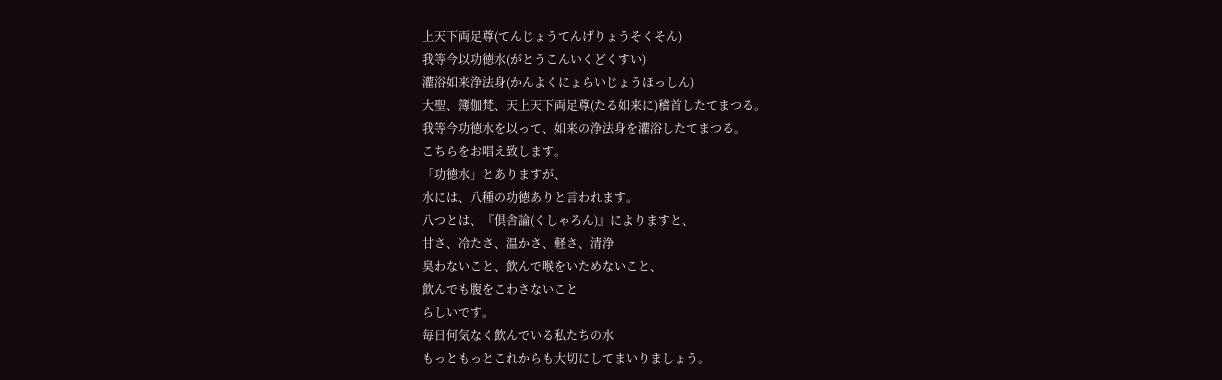上天下両足尊(てんじょうてんげりょうそくそん)
我等今以功徳水(がとうこんいくどくすい)
灌浴如来浄法身(かんよくにょらいじょうほっしん)
大聖、簿伽梵、天上天下両足尊(たる如来に)稽首したてまつる。
我等今功徳水を以って、如来の浄法身を灌浴したてまつる。
こちらをお唱え致します。
「功徳水」とありますが、
水には、八種の功徳ありと言われます。
八つとは、『倶舎論(くしゃろん)』によりますと、
甘さ、冷たさ、温かさ、軽さ、清浄
臭わないこと、飲んで喉をいためないこと、
飲んでも腹をこわさないこと
らしいです。
毎日何気なく飲んでいる私たちの水
もっともっとこれからも大切にしてまいりましょう。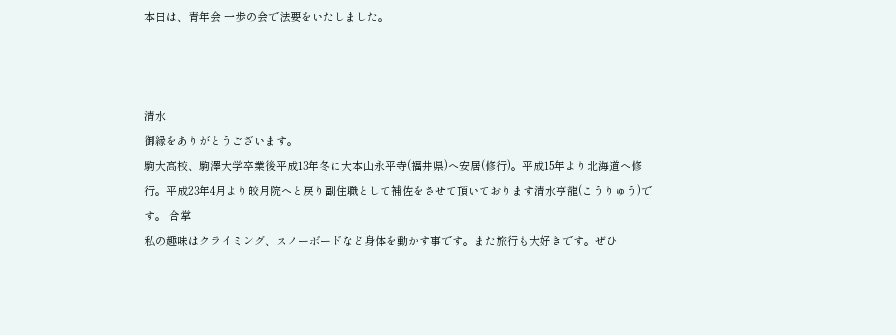本日は、青年会 一歩の会で法要をいたしました。



清水
御縁をありがとうございます。
駒大高校、駒澤大学卒業後平成13年冬に大本山永平寺(福井県)へ安居(修行)。平成15年より北海道へ修行。平成23年4月より皎月院へと戻り副住職として補佐をさせて頂いております清水亨龍(こうりゅう)です。 合掌
私の趣味はクライミング、スノーボードなど身体を動かす事です。また旅行も大好きです。ぜひ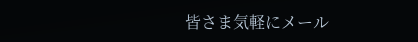皆さま気軽にメール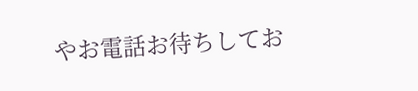やお電話お待ちしてお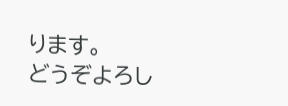ります。
どうぞよろし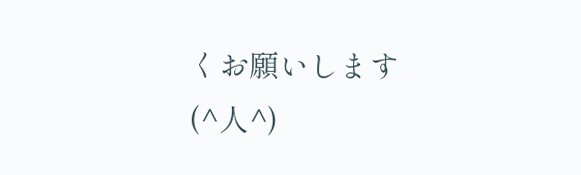くお願いします
(^人^)